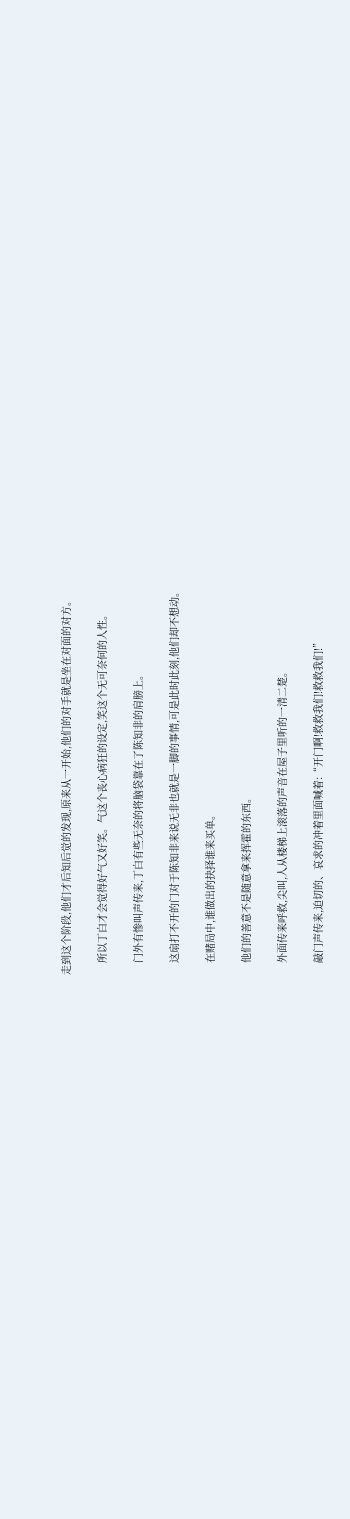走到这个阶段,他们才后知后觉的发现,原来从一开始,他们的对手就是坐在对面的对方。

    所以丁白才会觉得好气又好笑。气这个丧心病狂的设定,笑这个无可奈何的人性。

    门外有惨叫声传来,丁白有些无奈的将脑袋靠在了陈知非的肩膀上。

    这扇打不开的门对于陈知非来说无非也就是一脚的事情,可是此时此刻,他们却不想动。

    在赌局中,谁做出的抉择谁来买单。

    他们的善意不是随意拿来挥霍的东西。

    外面传来呼救,尖叫,人从楼梯上滚落的声音在屋子里听的一清二楚。

    敲门声传来,迫切的、哀求的冲着里面喊着:“开门啊!救救我们!救救我们!”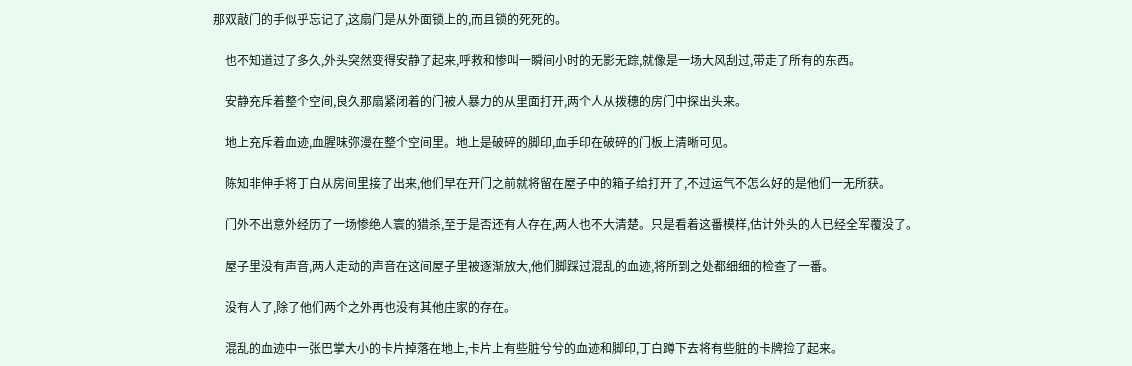那双敲门的手似乎忘记了,这扇门是从外面锁上的,而且锁的死死的。

    也不知道过了多久,外头突然变得安静了起来,呼救和惨叫一瞬间小时的无影无踪,就像是一场大风刮过,带走了所有的东西。

    安静充斥着整个空间,良久那扇紧闭着的门被人暴力的从里面打开,两个人从拨穗的房门中探出头来。

    地上充斥着血迹,血腥味弥漫在整个空间里。地上是破碎的脚印,血手印在破碎的门板上清晰可见。

    陈知非伸手将丁白从房间里接了出来,他们早在开门之前就将留在屋子中的箱子给打开了,不过运气不怎么好的是他们一无所获。

    门外不出意外经历了一场惨绝人寰的猎杀,至于是否还有人存在,两人也不大清楚。只是看着这番模样,估计外头的人已经全军覆没了。

    屋子里没有声音,两人走动的声音在这间屋子里被逐渐放大,他们脚踩过混乱的血迹,将所到之处都细细的检查了一番。

    没有人了,除了他们两个之外再也没有其他庄家的存在。

    混乱的血迹中一张巴掌大小的卡片掉落在地上,卡片上有些脏兮兮的血迹和脚印,丁白蹲下去将有些脏的卡牌捡了起来。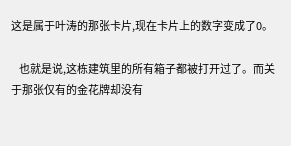这是属于叶涛的那张卡片,现在卡片上的数字变成了0。

    也就是说,这栋建筑里的所有箱子都被打开过了。而关于那张仅有的金花牌却没有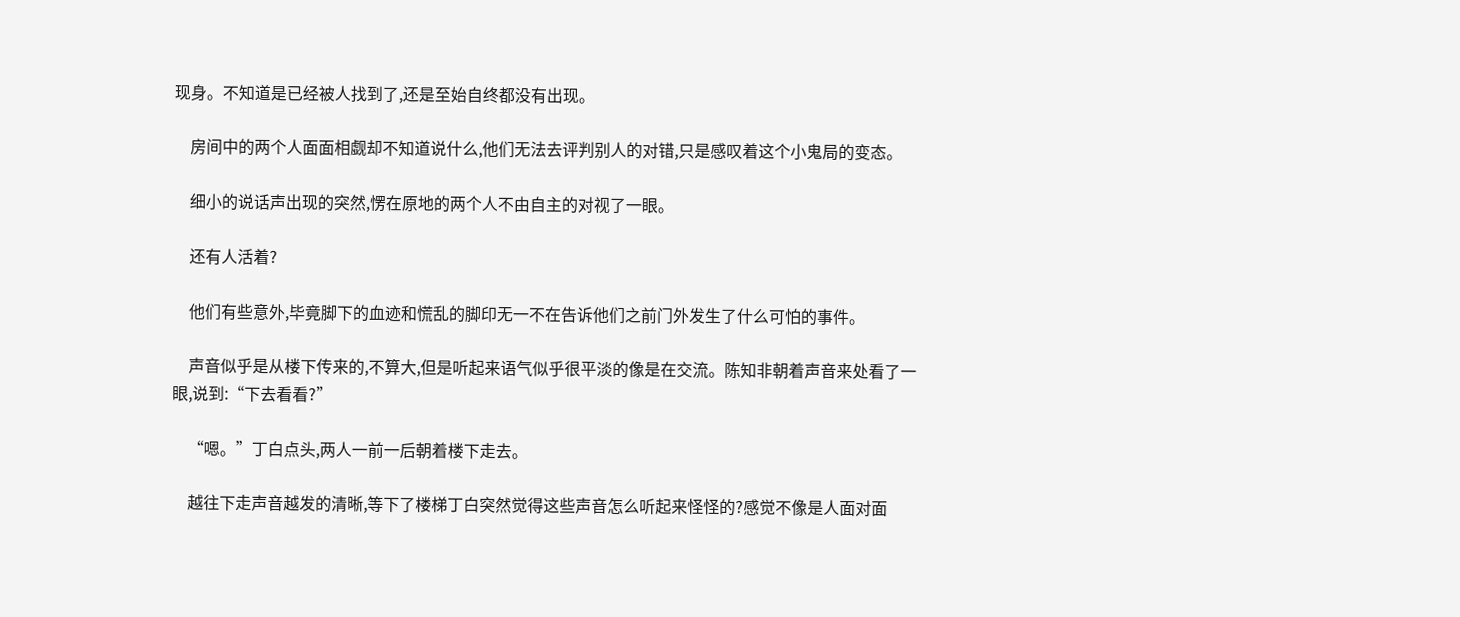现身。不知道是已经被人找到了,还是至始自终都没有出现。

    房间中的两个人面面相觑却不知道说什么,他们无法去评判别人的对错,只是感叹着这个小鬼局的变态。

    细小的说话声出现的突然,愣在原地的两个人不由自主的对视了一眼。

    还有人活着?

    他们有些意外,毕竟脚下的血迹和慌乱的脚印无一不在告诉他们之前门外发生了什么可怕的事件。

    声音似乎是从楼下传来的,不算大,但是听起来语气似乎很平淡的像是在交流。陈知非朝着声音来处看了一眼,说到:“下去看看?”

    “嗯。”丁白点头,两人一前一后朝着楼下走去。

    越往下走声音越发的清晰,等下了楼梯丁白突然觉得这些声音怎么听起来怪怪的?感觉不像是人面对面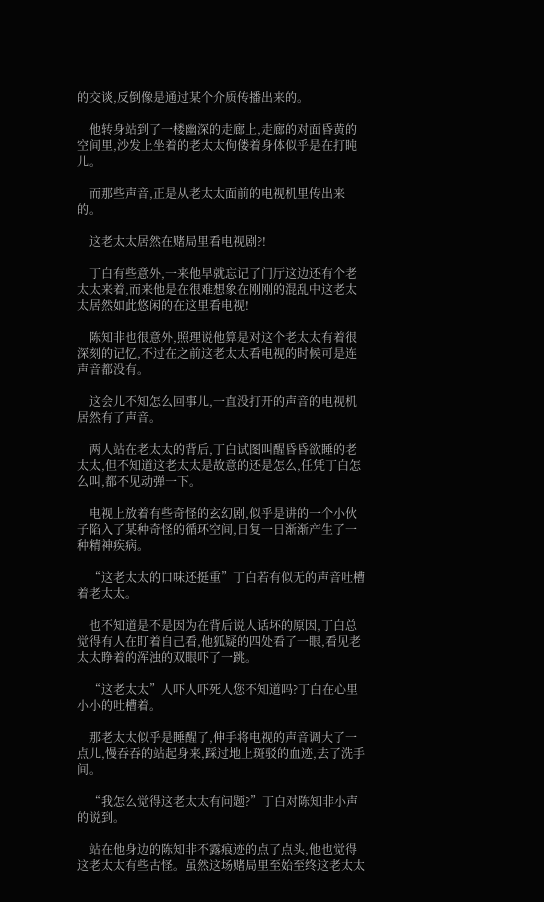的交谈,反倒像是通过某个介质传播出来的。

    他转身站到了一楼幽深的走廊上,走廊的对面昏黄的空间里,沙发上坐着的老太太佝偻着身体似乎是在打盹儿。

    而那些声音,正是从老太太面前的电视机里传出来的。

    这老太太居然在赌局里看电视剧?!

    丁白有些意外,一来他早就忘记了门厅这边还有个老太太来着,而来他是在很难想象在刚刚的混乱中这老太太居然如此悠闲的在这里看电视!

    陈知非也很意外,照理说他算是对这个老太太有着很深刻的记忆,不过在之前这老太太看电视的时候可是连声音都没有。

    这会儿不知怎么回事儿,一直没打开的声音的电视机居然有了声音。

    两人站在老太太的背后,丁白试图叫醒昏昏欲睡的老太太,但不知道这老太太是故意的还是怎么,任凭丁白怎么叫,都不见动弹一下。

    电视上放着有些奇怪的玄幻剧,似乎是讲的一个小伙子陷入了某种奇怪的循环空间,日复一日渐渐产生了一种精神疾病。

    “这老太太的口味还挺重”丁白若有似无的声音吐槽着老太太。

    也不知道是不是因为在背后说人话坏的原因,丁白总觉得有人在盯着自己看,他狐疑的四处看了一眼,看见老太太睁着的浑浊的双眼吓了一跳。

    “这老太太”人吓人吓死人您不知道吗?丁白在心里小小的吐槽着。

    那老太太似乎是睡醒了,伸手将电视的声音调大了一点儿,慢吞吞的站起身来,踩过地上斑驳的血迹,去了洗手间。

    “我怎么觉得这老太太有问题?”丁白对陈知非小声的说到。

    站在他身边的陈知非不露痕迹的点了点头,他也觉得这老太太有些古怪。虽然这场赌局里至始至终这老太太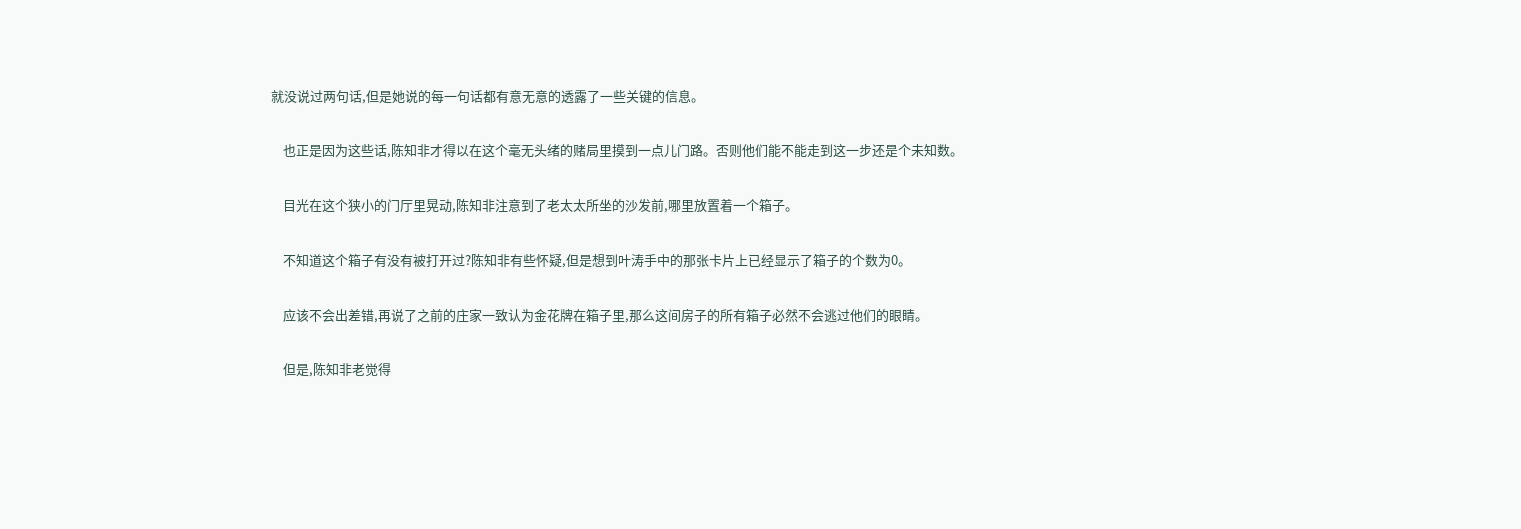就没说过两句话,但是她说的每一句话都有意无意的透露了一些关键的信息。

    也正是因为这些话,陈知非才得以在这个毫无头绪的赌局里摸到一点儿门路。否则他们能不能走到这一步还是个未知数。

    目光在这个狭小的门厅里晃动,陈知非注意到了老太太所坐的沙发前,哪里放置着一个箱子。

    不知道这个箱子有没有被打开过?陈知非有些怀疑,但是想到叶涛手中的那张卡片上已经显示了箱子的个数为0。

    应该不会出差错,再说了之前的庄家一致认为金花牌在箱子里,那么这间房子的所有箱子必然不会逃过他们的眼睛。

    但是,陈知非老觉得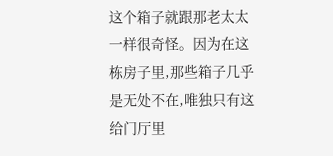这个箱子就跟那老太太一样很奇怪。因为在这栋房子里,那些箱子几乎是无处不在,唯独只有这给门厅里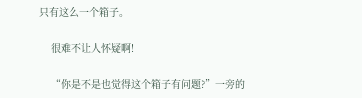只有这么一个箱子。

    很难不让人怀疑啊!

    “你是不是也觉得这个箱子有问题?”一旁的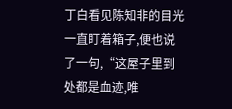丁白看见陈知非的目光一直盯着箱子,便也说了一句,“这屋子里到处都是血迹,唯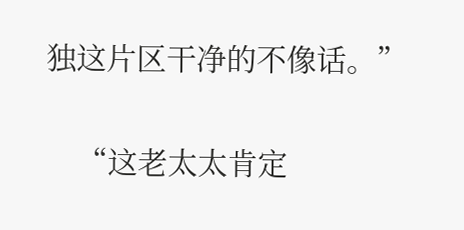独这片区干净的不像话。”

    “这老太太肯定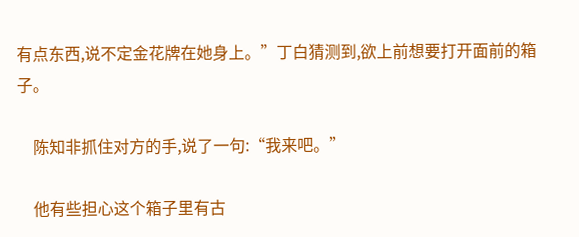有点东西,说不定金花牌在她身上。”丁白猜测到,欲上前想要打开面前的箱子。

    陈知非抓住对方的手,说了一句:“我来吧。”

    他有些担心这个箱子里有古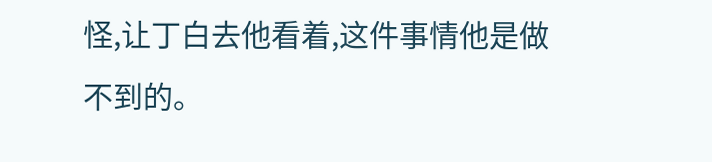怪,让丁白去他看着,这件事情他是做不到的。